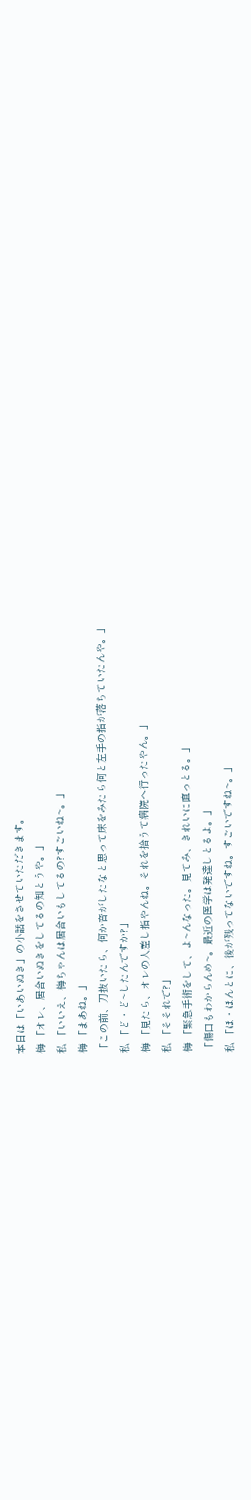本日は「いあいぬき」の小話をさせていただきます。
梅 「オレ、居合いぬきをしてるの知とうや。」
私 「いいえ、梅ちゃんは居合いもしてるの?すごいね~。」
梅 「まあね。」
「この前、刀抜いたら、何か音がしたなと思って床をみたら何と左手の指が落ちていたんや。」
私 「ど・ど~したんですか?」
梅 「見たら、オレの人差し指やんね。それを拾うて病院へ行ったやん。」
私 「そそれで?」
梅 「緊急手術をして、よ~んなった。見てみ、きれいに直っとる。」
「傷口もわからんめ~。最近の医学は発達しとるよ。」
私 「ほ・ほんとに、後が残ってないですね。すごいですね~。」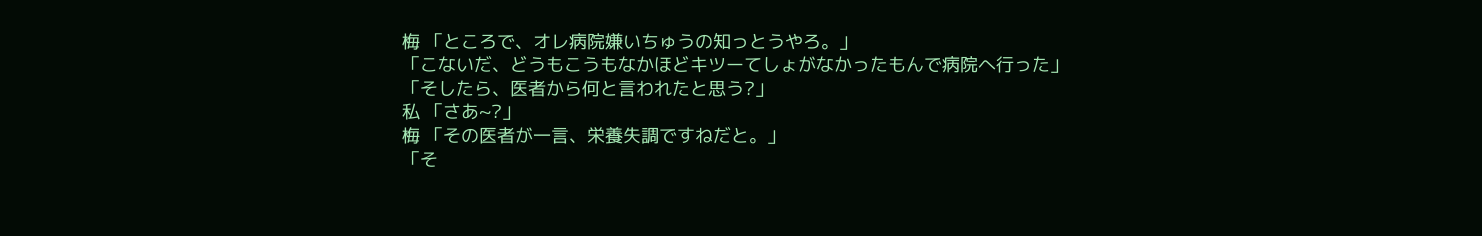梅 「ところで、オレ病院嫌いちゅうの知っとうやろ。」
「こないだ、どうもこうもなかほどキツーてしょがなかったもんで病院へ行った」
「そしたら、医者から何と言われたと思う?」
私 「さあ~?」
梅 「その医者が一言、栄養失調ですねだと。」
「そ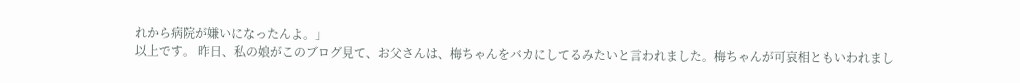れから病院が嫌いになったんよ。」
以上です。 昨日、私の娘がこのブログ見て、お父さんは、梅ちゃんをバカにしてるみたいと言われました。梅ちゃんが可哀相ともいわれまし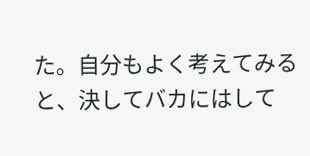た。自分もよく考えてみると、決してバカにはして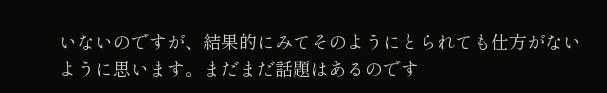いないのですが、結果的にみてそのようにとられても仕方がないように思います。まだまだ話題はあるのです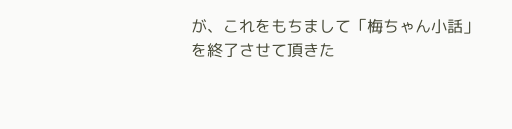が、これをもちまして「梅ちゃん小話」を終了させて頂きた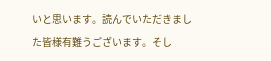いと思います。読んでいただきました皆様有難うございます。そし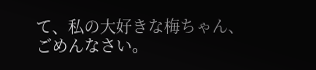て、私の大好きな梅ちゃん、ごめんなさい。